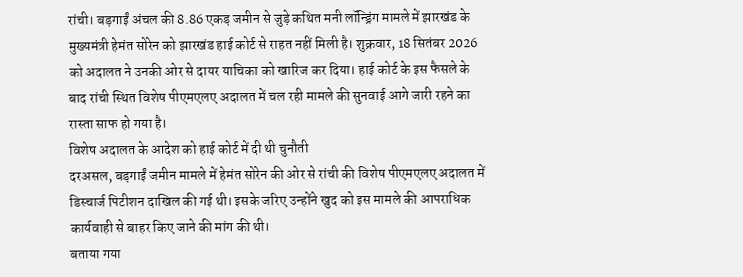रांची। बड़गाईं अंचल की 8.86 एकड़ जमीन से जुड़े कथित मनी लॉन्ड्रिंग मामले में झारखंड के मुख्यमंत्री हेमंत सोरेन को झारखंड हाई कोर्ट से राहत नहीं मिली है। शुक्रवार, 18 सितंबर 2026 को अदालत ने उनकी ओर से दायर याचिका को खारिज कर दिया। हाई कोर्ट के इस फैसले के बाद रांची स्थित विशेष पीएमएलए अदालत में चल रही मामले की सुनवाई आगे जारी रहने का रास्ता साफ हो गया है।
विशेष अदालत के आदेश को हाई कोर्ट में दी थी चुनौती
दरअसल, बड़गाईं जमीन मामले में हेमंत सोरेन की ओर से रांची की विशेष पीएमएलए अदालत में डिस्चार्ज पिटीशन दाखिल की गई थी। इसके जरिए उन्होंने खुद को इस मामले की आपराधिक कार्यवाही से बाहर किए जाने की मांग की थी।
बताया गया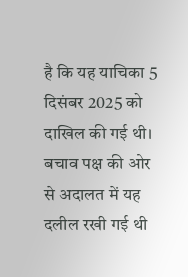है कि यह याचिका 5 दिसंबर 2025 को दाखिल की गई थी। बचाव पक्ष की ओर से अदालत में यह दलील रखी गई थी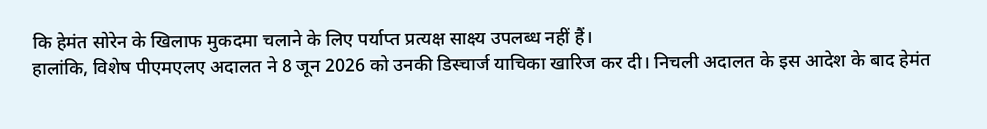कि हेमंत सोरेन के खिलाफ मुकदमा चलाने के लिए पर्याप्त प्रत्यक्ष साक्ष्य उपलब्ध नहीं हैं।
हालांकि, विशेष पीएमएलए अदालत ने 8 जून 2026 को उनकी डिस्चार्ज याचिका खारिज कर दी। निचली अदालत के इस आदेश के बाद हेमंत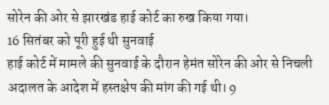सोरेन की ओर से झारखंड हाई कोर्ट का रुख किया गया।
16 सितंबर को पूरी हुई थी सुनवाई
हाई कोर्ट में मामले की सुनवाई के दौरान हेमंत सोरेन की ओर से निचली अदालत के आदेश में हस्तक्षेप की मांग की गई थी। 9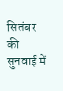सितंबर की सुनवाई में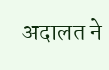अदालत ने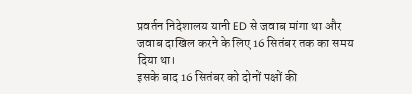प्रवर्तन निदेशालय यानी ED से जवाब मांगा था और जवाब दाखिल करने के लिए 16 सितंबर तक का समय दिया था।
इसके बाद 16 सितंबर को दोनों पक्षों की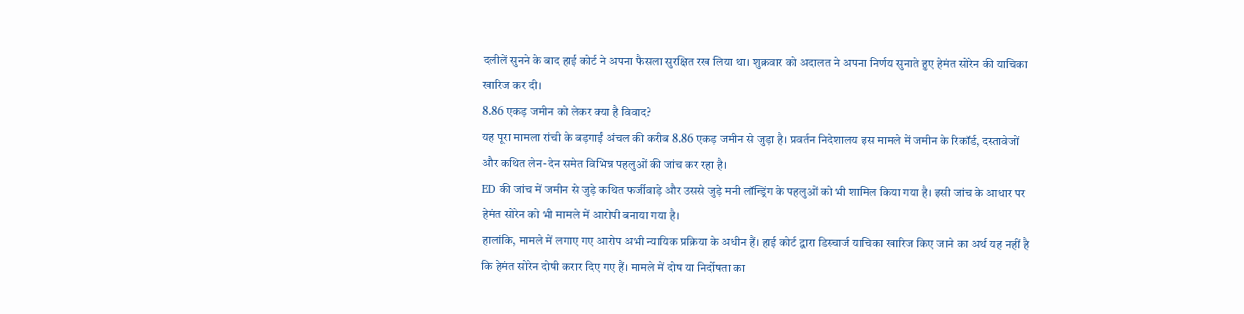दलीलें सुनने के बाद हाई कोर्ट ने अपना फैसला सुरक्षित रख लिया था। शुक्रवार को अदालत ने अपना निर्णय सुनाते हुए हेमंत सोरेन की याचिका खारिज कर दी।
8.86 एकड़ जमीन को लेकर क्या है विवाद?
यह पूरा मामला रांची के बड़गाईं अंचल की करीब 8.86 एकड़ जमीन से जुड़ा है। प्रवर्तन निदेशालय इस मामले में जमीन के रिकॉर्ड, दस्तावेजों और कथित लेन-देन समेत विभिन्न पहलुओं की जांच कर रहा है।
ED की जांच में जमीन से जुड़े कथित फर्जीवाड़े और उससे जुड़े मनी लॉन्ड्रिंग के पहलुओं को भी शामिल किया गया है। इसी जांच के आधार पर हेमंत सोरेन को भी मामले में आरोपी बनाया गया है।
हालांकि, मामले में लगाए गए आरोप अभी न्यायिक प्रक्रिया के अधीन हैं। हाई कोर्ट द्वारा डिस्चार्ज याचिका खारिज किए जाने का अर्थ यह नहीं है कि हेमंत सोरेन दोषी करार दिए गए हैं। मामले में दोष या निर्दोषता का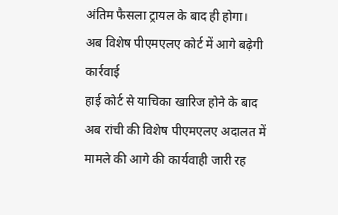अंतिम फैसला ट्रायल के बाद ही होगा।
अब विशेष पीएमएलए कोर्ट में आगे बढ़ेगी कार्रवाई
हाई कोर्ट से याचिका खारिज होने के बाद अब रांची की विशेष पीएमएलए अदालत में मामले की आगे की कार्यवाही जारी रह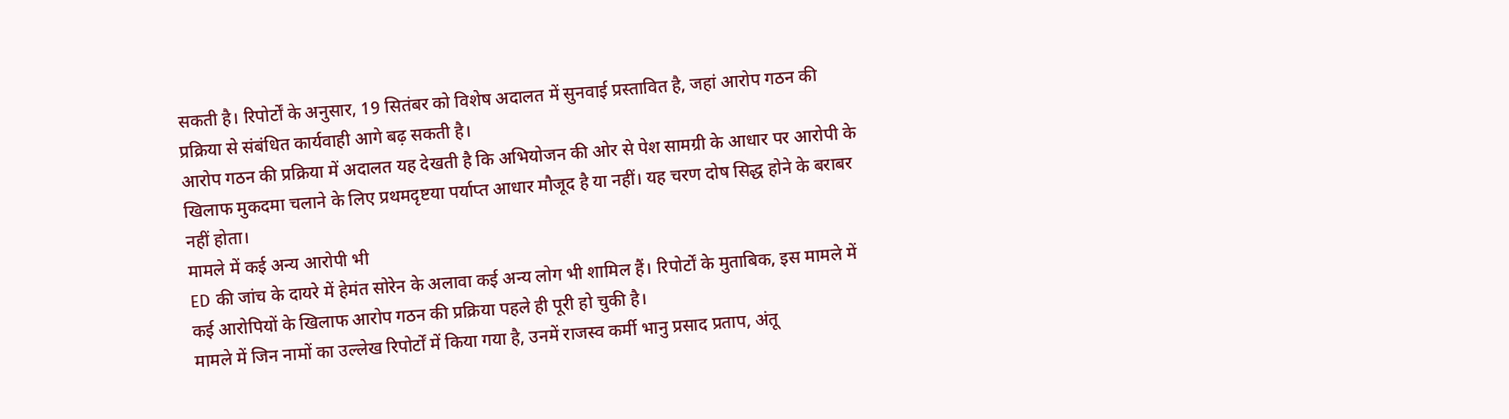सकती है। रिपोर्टों के अनुसार, 19 सितंबर को विशेष अदालत में सुनवाई प्रस्तावित है, जहां आरोप गठन की प्रक्रिया से संबंधित कार्यवाही आगे बढ़ सकती है।
आरोप गठन की प्रक्रिया में अदालत यह देखती है कि अभियोजन की ओर से पेश सामग्री के आधार पर आरोपी के खिलाफ मुकदमा चलाने के लिए प्रथमदृष्टया पर्याप्त आधार मौजूद है या नहीं। यह चरण दोष सिद्ध होने के बराबर नहीं होता।
मामले में कई अन्य आरोपी भी
ED की जांच के दायरे में हेमंत सोरेन के अलावा कई अन्य लोग भी शामिल हैं। रिपोर्टों के मुताबिक, इस मामले में कई आरोपियों के खिलाफ आरोप गठन की प्रक्रिया पहले ही पूरी हो चुकी है।
मामले में जिन नामों का उल्लेख रिपोर्टों में किया गया है, उनमें राजस्व कर्मी भानु प्रसाद प्रताप, अंतू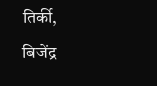तिर्की, बिजेंद्र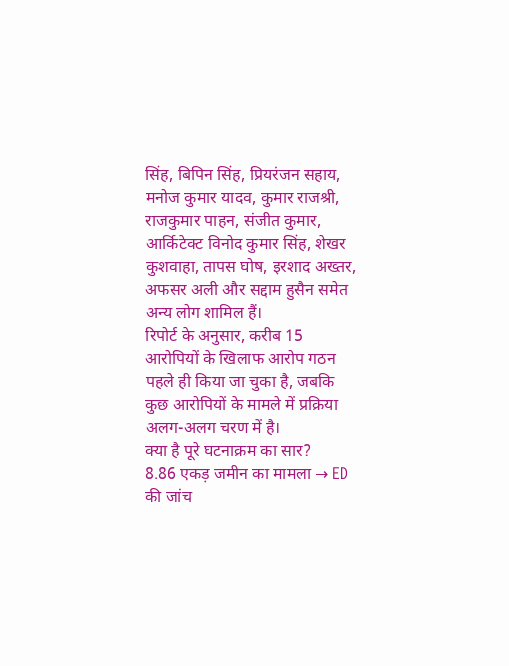सिंह, बिपिन सिंह, प्रियरंजन सहाय, मनोज कुमार यादव, कुमार राजश्री, राजकुमार पाहन, संजीत कुमार, आर्किटेक्ट विनोद कुमार सिंह, शेखर कुशवाहा, तापस घोष, इरशाद अख्तर, अफसर अली और सद्दाम हुसैन समेत अन्य लोग शामिल हैं।
रिपोर्ट के अनुसार, करीब 15 आरोपियों के खिलाफ आरोप गठन पहले ही किया जा चुका है, जबकि कुछ आरोपियों के मामले में प्रक्रिया अलग-अलग चरण में है।
क्या है पूरे घटनाक्रम का सार?
8.86 एकड़ जमीन का मामला → ED की जांच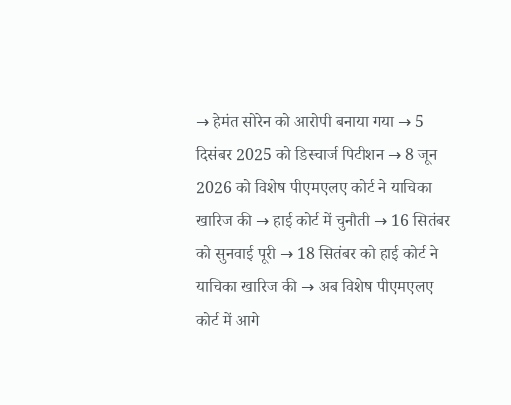→ हेमंत सोरेन को आरोपी बनाया गया → 5 दिसंबर 2025 को डिस्चार्ज पिटीशन → 8 जून 2026 को विशेष पीएमएलए कोर्ट ने याचिका खारिज की → हाई कोर्ट में चुनौती → 16 सितंबर को सुनवाई पूरी → 18 सितंबर को हाई कोर्ट ने याचिका खारिज की → अब विशेष पीएमएलए कोर्ट में आगे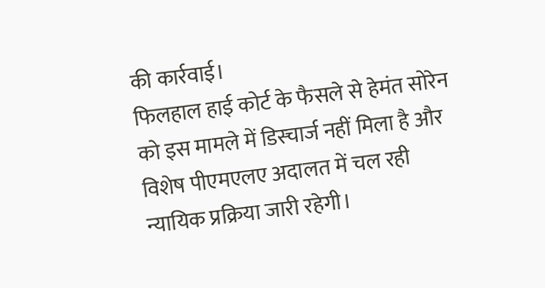की कार्रवाई।
फिलहाल हाई कोर्ट के फैसले से हेमंत सोरेन को इस मामले में डिस्चार्ज नहीं मिला है और विशेष पीएमएलए अदालत में चल रही न्यायिक प्रक्रिया जारी रहेगी।